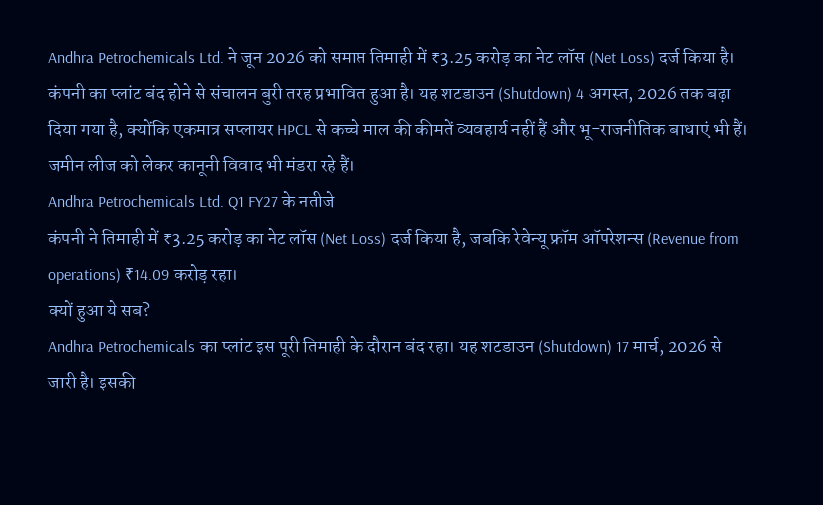Andhra Petrochemicals Ltd. ने जून 2026 को समाप्त तिमाही में ₹3.25 करोड़ का नेट लॉस (Net Loss) दर्ज किया है। कंपनी का प्लांट बंद होने से संचालन बुरी तरह प्रभावित हुआ है। यह शटडाउन (Shutdown) 4 अगस्त, 2026 तक बढ़ा दिया गया है, क्योंकि एकमात्र सप्लायर HPCL से कच्चे माल की कीमतें व्यवहार्य नहीं हैं और भू-राजनीतिक बाधाएं भी हैं। जमीन लीज को लेकर कानूनी विवाद भी मंडरा रहे हैं।
Andhra Petrochemicals Ltd. Q1 FY27 के नतीजे
कंपनी ने तिमाही में ₹3.25 करोड़ का नेट लॉस (Net Loss) दर्ज किया है, जबकि रेवेन्यू फ्रॉम ऑपरेशन्स (Revenue from operations) ₹14.09 करोड़ रहा।
क्यों हुआ ये सब?
Andhra Petrochemicals का प्लांट इस पूरी तिमाही के दौरान बंद रहा। यह शटडाउन (Shutdown) 17 मार्च, 2026 से जारी है। इसकी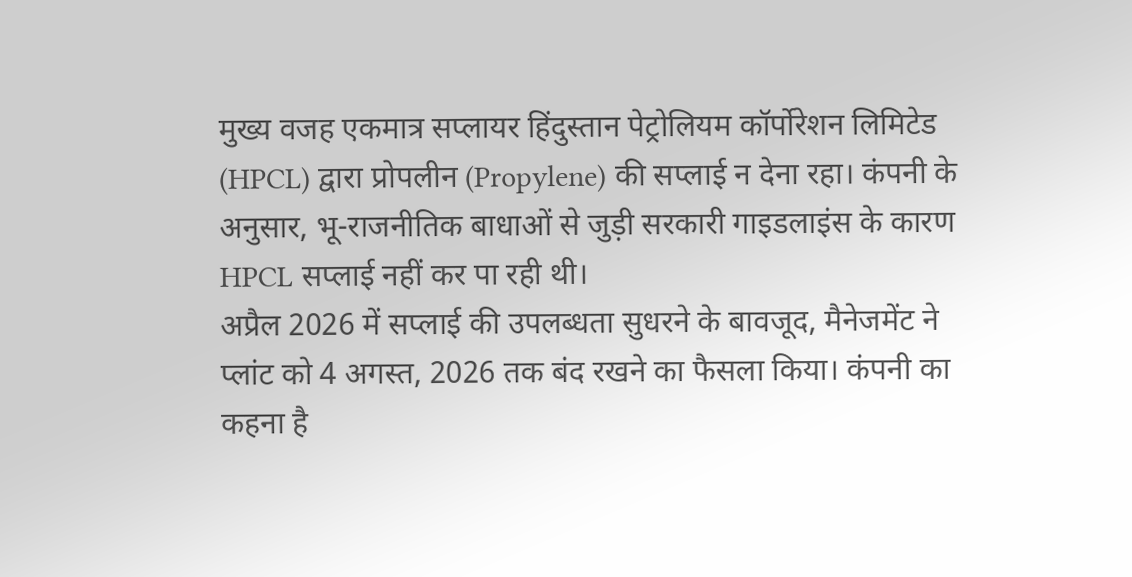मुख्य वजह एकमात्र सप्लायर हिंदुस्तान पेट्रोलियम कॉर्पोरेशन लिमिटेड (HPCL) द्वारा प्रोपलीन (Propylene) की सप्लाई न देना रहा। कंपनी के अनुसार, भू-राजनीतिक बाधाओं से जुड़ी सरकारी गाइडलाइंस के कारण HPCL सप्लाई नहीं कर पा रही थी।
अप्रैल 2026 में सप्लाई की उपलब्धता सुधरने के बावजूद, मैनेजमेंट ने प्लांट को 4 अगस्त, 2026 तक बंद रखने का फैसला किया। कंपनी का कहना है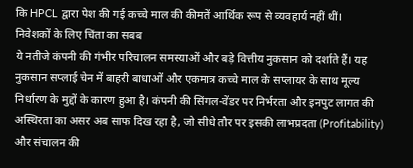कि HPCL द्वारा पेश की गई कच्चे माल की कीमतें आर्थिक रूप से व्यवहार्य नहीं थीं।
निवेशकों के लिए चिंता का सबब
ये नतीजे कंपनी की गंभीर परिचालन समस्याओं और बड़े वित्तीय नुकसान को दर्शाते हैं। यह नुकसान सप्लाई चेन में बाहरी बाधाओं और एकमात्र कच्चे माल के सप्लायर के साथ मूल्य निर्धारण के मुद्दों के कारण हुआ है। कंपनी की सिंगल-वेंडर पर निर्भरता और इनपुट लागत की अस्थिरता का असर अब साफ दिख रहा है, जो सीधे तौर पर इसकी लाभप्रदता (Profitability) और संचालन की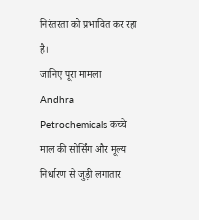निरंतरता को प्रभावित कर रहा है।
जानिए पूरा मामला
Andhra Petrochemicals कच्चे माल की सोर्सिंग और मूल्य निर्धारण से जुड़ी लगातार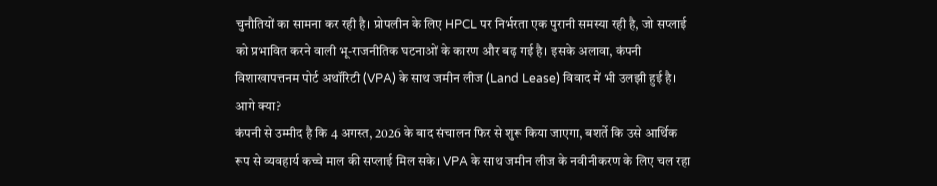चुनौतियों का सामना कर रही है। प्रोपलीन के लिए HPCL पर निर्भरता एक पुरानी समस्या रही है, जो सप्लाई को प्रभावित करने वाली भू-राजनीतिक घटनाओं के कारण और बढ़ गई है। इसके अलावा, कंपनी विशाखापत्तनम पोर्ट अथॉरिटी (VPA) के साथ जमीन लीज (Land Lease) विवाद में भी उलझी हुई है।
आगे क्या?
कंपनी से उम्मीद है कि 4 अगस्त, 2026 के बाद संचालन फिर से शुरू किया जाएगा, बशर्ते कि उसे आर्थिक रूप से व्यवहार्य कच्चे माल की सप्लाई मिल सके। VPA के साथ जमीन लीज के नवीनीकरण के लिए चल रहा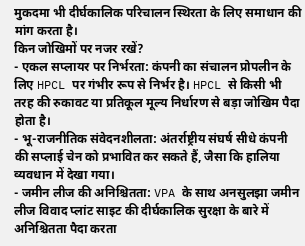मुकदमा भी दीर्घकालिक परिचालन स्थिरता के लिए समाधान की मांग करता है।
किन जोखिमों पर नजर रखें?
- एकल सप्लायर पर निर्भरता: कंपनी का संचालन प्रोपलीन के लिए HPCL पर गंभीर रूप से निर्भर है। HPCL से किसी भी तरह की रुकावट या प्रतिकूल मूल्य निर्धारण से बड़ा जोखिम पैदा होता है।
- भू-राजनीतिक संवेदनशीलता: अंतर्राष्ट्रीय संघर्ष सीधे कंपनी की सप्लाई चेन को प्रभावित कर सकते हैं, जैसा कि हालिया व्यवधान में देखा गया।
- जमीन लीज की अनिश्चितता: VPA के साथ अनसुलझा जमीन लीज विवाद प्लांट साइट की दीर्घकालिक सुरक्षा के बारे में अनिश्चितता पैदा करता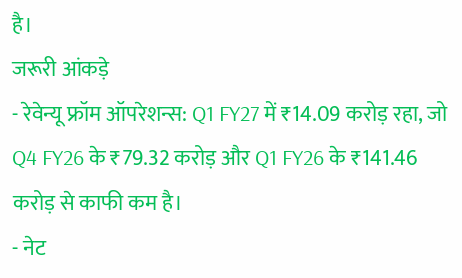है।
जरूरी आंकड़े
- रेवेन्यू फ्रॉम ऑपरेशन्स: Q1 FY27 में ₹14.09 करोड़ रहा, जो Q4 FY26 के ₹79.32 करोड़ और Q1 FY26 के ₹141.46 करोड़ से काफी कम है।
- नेट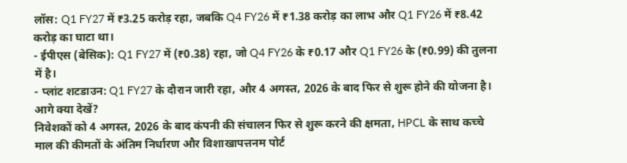लॉस: Q1 FY27 में ₹3.25 करोड़ रहा, जबकि Q4 FY26 में ₹1.38 करोड़ का लाभ और Q1 FY26 में ₹8.42 करोड़ का घाटा था।
- ईपीएस (बेसिक): Q1 FY27 में (₹0.38) रहा, जो Q4 FY26 के ₹0.17 और Q1 FY26 के (₹0.99) की तुलना में है।
- प्लांट शटडाउन: Q1 FY27 के दौरान जारी रहा, और 4 अगस्त, 2026 के बाद फिर से शुरू होने की योजना है।
आगे क्या देखें?
निवेशकों को 4 अगस्त, 2026 के बाद कंपनी की संचालन फिर से शुरू करने की क्षमता, HPCL के साथ कच्चे माल की कीमतों के अंतिम निर्धारण और विशाखापत्तनम पोर्ट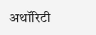अथॉरिटी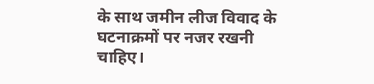के साथ जमीन लीज विवाद के घटनाक्रमों पर नजर रखनी चाहिए।